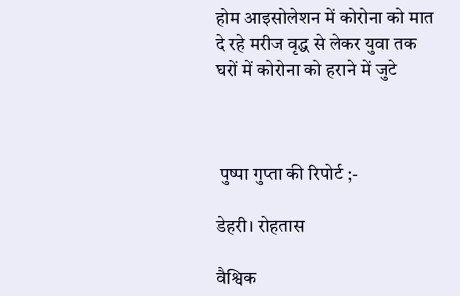होम आइसोलेशन में कोरोना को मात दे रहे मरीज वृद्ध से लेकर युवा तक घरों में कोरोना को हराने में जुटे



 पुष्पा गुप्ता की रिपोर्ट ;-

डेहरी। रोहतास

वैश्विक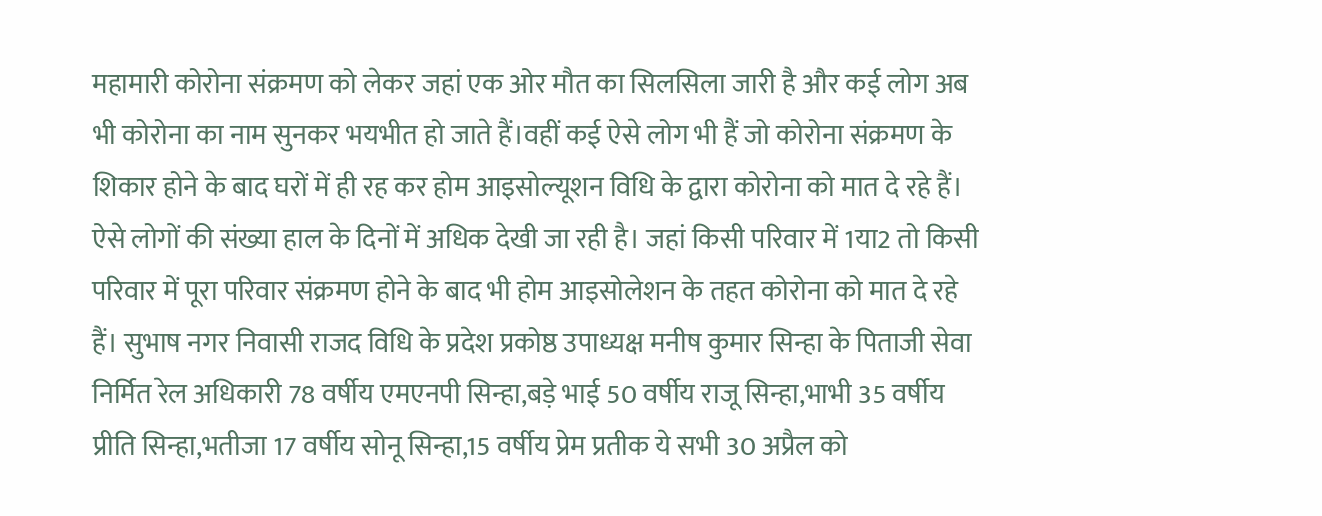महामारी कोरोना संक्रमण को लेकर जहां एक ओर मौत का सिलसिला जारी है और कई लोग अब भी कोरोना का नाम सुनकर भयभीत हो जाते हैं।वहीं कई ऐसे लोग भी हैं जो कोरोना संक्रमण के शिकार होने के बाद घरों में ही रह कर होम आइसोल्यूशन विधि के द्वारा कोरोना को मात दे रहे हैं। ऐसे लोगों की संख्या हाल के दिनों में अधिक देखी जा रही है। जहां किसी परिवार में 1या2 तो किसी परिवार में पूरा परिवार संक्रमण होने के बाद भी होम आइसोलेशन के तहत कोरोना को मात दे रहे हैं। सुभाष नगर निवासी राजद विधि के प्रदेश प्रकोष्ठ उपाध्यक्ष मनीष कुमार सिन्हा के पिताजी सेवा निर्मित रेल अधिकारी 78 वर्षीय एमएनपी सिन्हा,बड़े भाई 50 वर्षीय राजू सिन्हा,भाभी 35 वर्षीय प्रीति सिन्हा,भतीजा 17 वर्षीय सोनू सिन्हा,15 वर्षीय प्रेम प्रतीक ये सभी 30 अप्रैल को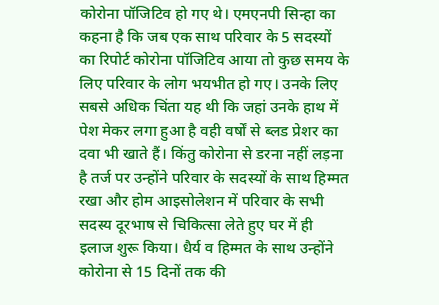कोरोना पॉजिटिव हो गए थे। एमएनपी सिन्हा का कहना है कि जब एक साथ परिवार के 5 सदस्यों का रिपोर्ट कोरोना पॉजिटिव आया तो कुछ समय के लिए परिवार के लोग भयभीत हो गए। उनके लिए सबसे अधिक चिंता यह थी कि जहां उनके हाथ में पेश मेकर लगा हुआ है वही वर्षों से ब्लड प्रेशर का दवा भी खाते हैं। किंतु कोरोना से डरना नहीं लड़ना है तर्ज पर उन्होंने परिवार के सदस्यों के साथ हिम्मत रखा और होम आइसोलेशन में परिवार के सभी सदस्य दूरभाष से चिकित्सा लेते हुए घर में ही इलाज शुरू किया। धैर्य व हिम्मत के साथ उन्होंने कोरोना से 15 दिनों तक की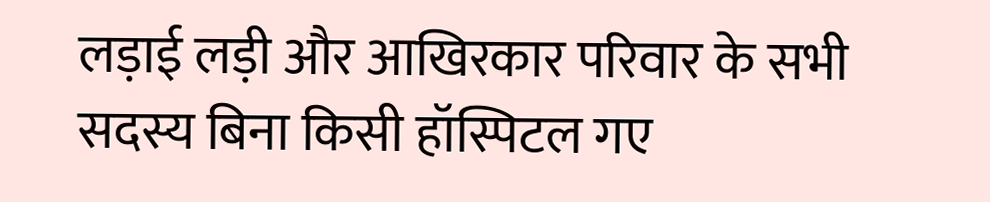लड़ाई लड़ी और आखिरकार परिवार के सभी सदस्य बिना किसी हॉस्पिटल गए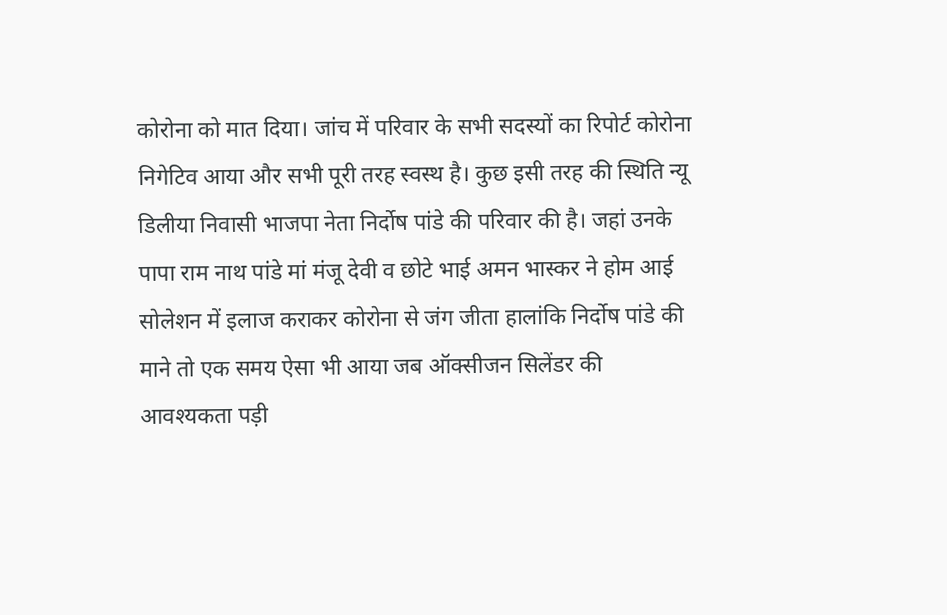कोरोना को मात दिया। जांच में परिवार के सभी सदस्यों का रिपोर्ट कोरोना निगेटिव आया और सभी पूरी तरह स्वस्थ है। कुछ इसी तरह की स्थिति न्यू डिलीया निवासी भाजपा नेता निर्दोष पांडे की परिवार की है। जहां उनके पापा राम नाथ पांडे मां मंजू देवी व छोटे भाई अमन भास्कर ने होम आई सोलेशन में इलाज कराकर कोरोना से जंग जीता हालांकि निर्दोष पांडे की माने तो एक समय ऐसा भी आया जब ऑक्सीजन सिलेंडर की आवश्यकता पड़ी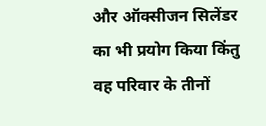और ऑक्सीजन सिलेंडर का भी प्रयोग किया किंतु वह परिवार के तीनों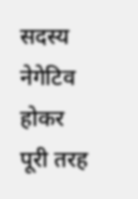सदस्य नेगेटिव होकर पूरी तरह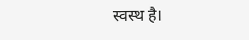स्वस्थ है।